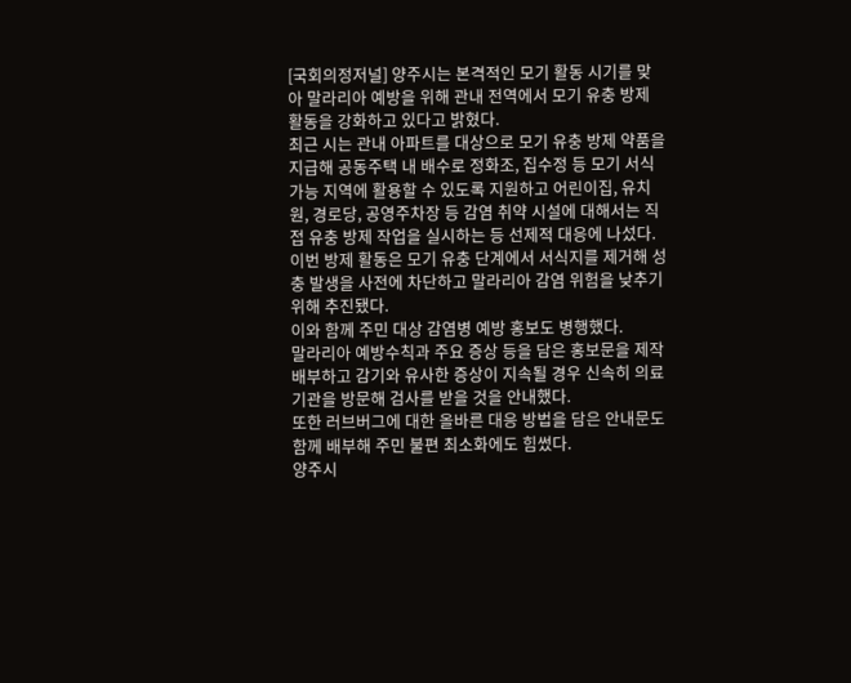[국회의정저널] 양주시는 본격적인 모기 활동 시기를 맞아 말라리아 예방을 위해 관내 전역에서 모기 유충 방제 활동을 강화하고 있다고 밝혔다.
최근 시는 관내 아파트를 대상으로 모기 유충 방제 약품을 지급해 공동주택 내 배수로 정화조, 집수정 등 모기 서식 가능 지역에 활용할 수 있도록 지원하고 어린이집, 유치원, 경로당, 공영주차장 등 감염 취약 시설에 대해서는 직접 유충 방제 작업을 실시하는 등 선제적 대응에 나섰다.
이번 방제 활동은 모기 유충 단계에서 서식지를 제거해 성충 발생을 사전에 차단하고 말라리아 감염 위험을 낮추기 위해 추진됐다.
이와 함께 주민 대상 감염병 예방 홍보도 병행했다.
말라리아 예방수칙과 주요 증상 등을 담은 홍보문을 제작 배부하고 감기와 유사한 증상이 지속될 경우 신속히 의료기관을 방문해 검사를 받을 것을 안내했다.
또한 러브버그에 대한 올바른 대응 방법을 담은 안내문도 함께 배부해 주민 불편 최소화에도 힘썼다.
양주시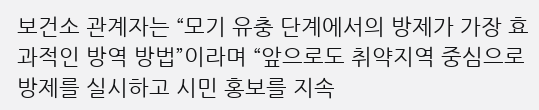보건소 관계자는 “모기 유충 단계에서의 방제가 가장 효과적인 방역 방법”이라며 “앞으로도 취약지역 중심으로 방제를 실시하고 시민 홍보를 지속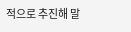적으로 추진해 말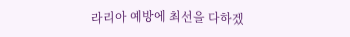라리아 예방에 최선을 다하겠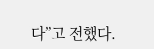다”고 전했다.